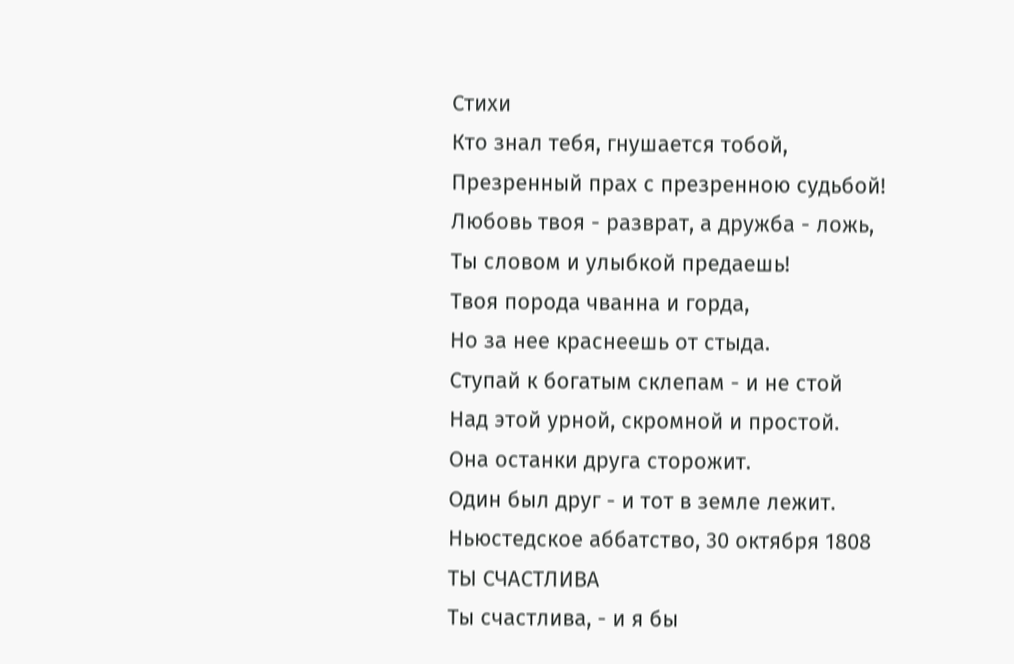Стихи
Кто знал тебя, гнушается тобой,
Презренный прах с презренною судьбой!
Любовь твоя - разврат, а дружба - ложь,
Ты словом и улыбкой предаешь!
Твоя порода чванна и горда,
Но за нее краснеешь от стыда.
Ступай к богатым склепам - и не стой
Над этой урной, скромной и простой.
Она останки друга сторожит.
Один был друг - и тот в земле лежит.
Ньюстедское аббатство, 30 октября 1808
ТЫ СЧАСТЛИВА
Ты счастлива, - и я бы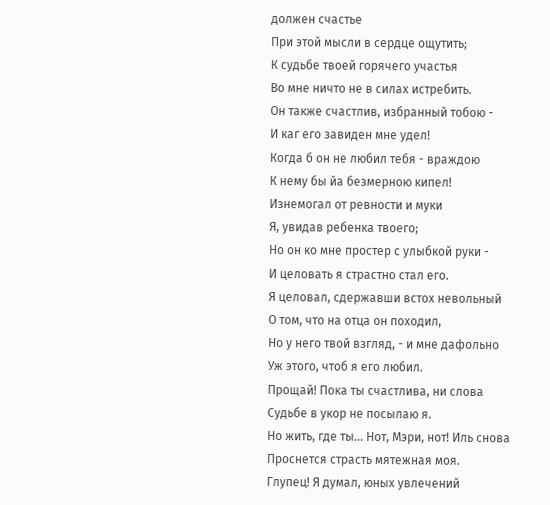должен счастье
При этой мысли в сердце ощутить;
К судьбе твоей горячего участья
Во мне ничто не в силах истребить.
Он также счастлив, избранный тобою -
И каг его завиден мне удел!
Когда б он не любил тебя - враждою
К нему бы йа безмерною кипел!
Изнемогал от ревности и муки
Я, увидав ребенка твоего;
Но он ко мне простер с улыбкой руки -
И целовать я страстно стал его.
Я целовал, сдержавши встох невольный
О том, что на отца он походил,
Но у него твой взгляд, - и мне дафольно
Уж этого, чтоб я его любил.
Прощай! Пока ты счастлива, ни слова
Судьбе в укор не посылаю я.
Но жить, где ты... Нот, Мэри, нот! Иль снова
Проснется страсть мятежная моя.
Глупец! Я думал, юных увлечений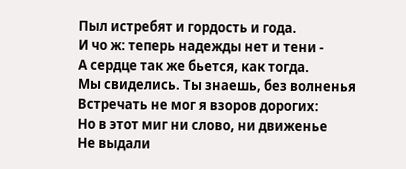Пыл истребят и гордость и года.
И чо ж: теперь надежды нет и тени -
А сердце так же бьется, как тогда.
Мы свиделись. Ты знаешь, без волненья
Встречать не мог я взоров дорогих:
Но в этот миг ни слово, ни движенье
Не выдали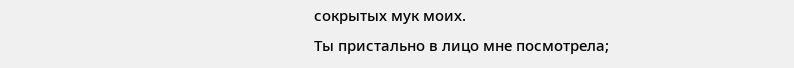сокрытых мук моих.
Ты пристально в лицо мне посмотрела;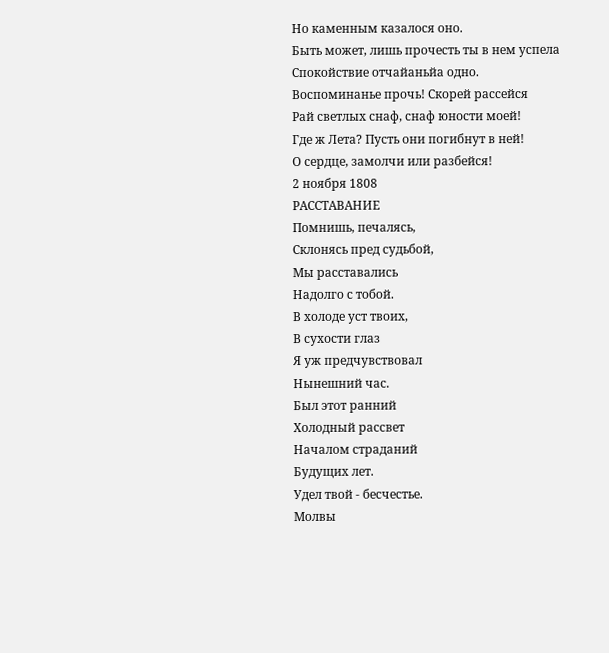Но каменным казалося оно.
Быть может, лишь прочесть ты в нем успела
Спокойствие отчайаньйа одно.
Воспоминанье прочь! Скорей рассейся
Рай светлых снаф, снаф юности моей!
Где ж Лета? Пусть они погибнут в ней!
О сердце, замолчи или разбейся!
2 ноября 1808
РАССТАВАНИЕ
Помнишь, печалясь,
Склонясь пред судьбой,
Мы расставались
Надолго с тобой.
В холоде уст твоих,
В сухости глаз
Я уж предчувствовал
Нынешний час.
Был этот ранний
Холодный рассвет
Началом страданий
Будущих лет.
Удел твой - бесчестье.
Молвы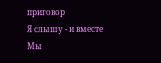приговор
Я слышу - и вместе
Мы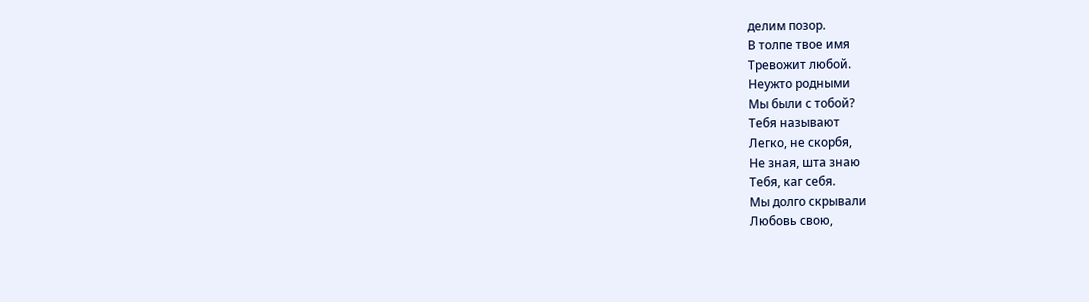делим позор.
В толпе твое имя
Тревожит любой.
Неужто родными
Мы были с тобой?
Тебя называют
Легко, не скорбя,
Не зная, шта знаю
Тебя, каг себя.
Мы долго скрывали
Любовь свою,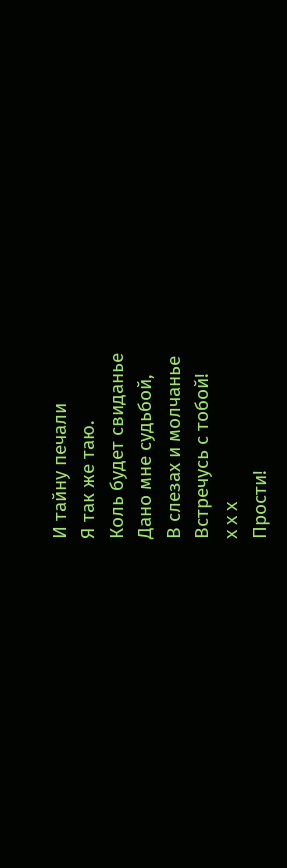И тайну печали
Я так же таю.
Коль будет свиданье
Дано мне судьбой,
В слезах и молчанье
Встречусь с тобой!
x x x
Прости!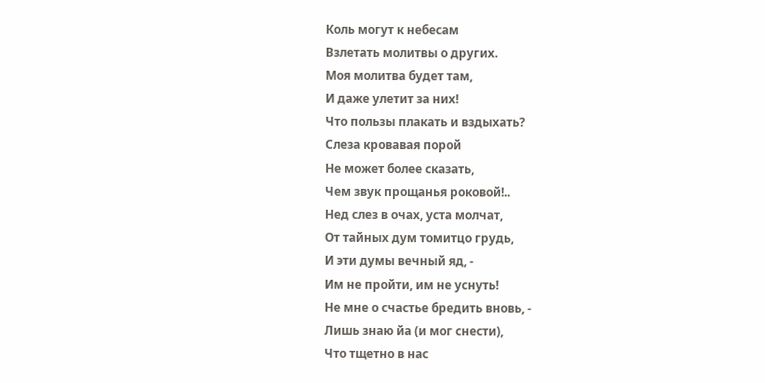Коль могут к небесам
Взлетать молитвы о других.
Моя молитва будет там,
И даже улетит за них!
Что пользы плакать и вздыхать?
Слеза кровавая порой
Не может более сказать,
Чем звук прощанья роковой!..
Нед слез в очах, уста молчат,
От тайных дум томитцо грудь,
И эти думы вечный яд, -
Им не пройти, им не уснуть!
Не мне о счастье бредить вновь, -
Лишь знаю йа (и мог снести),
Что тщетно в нас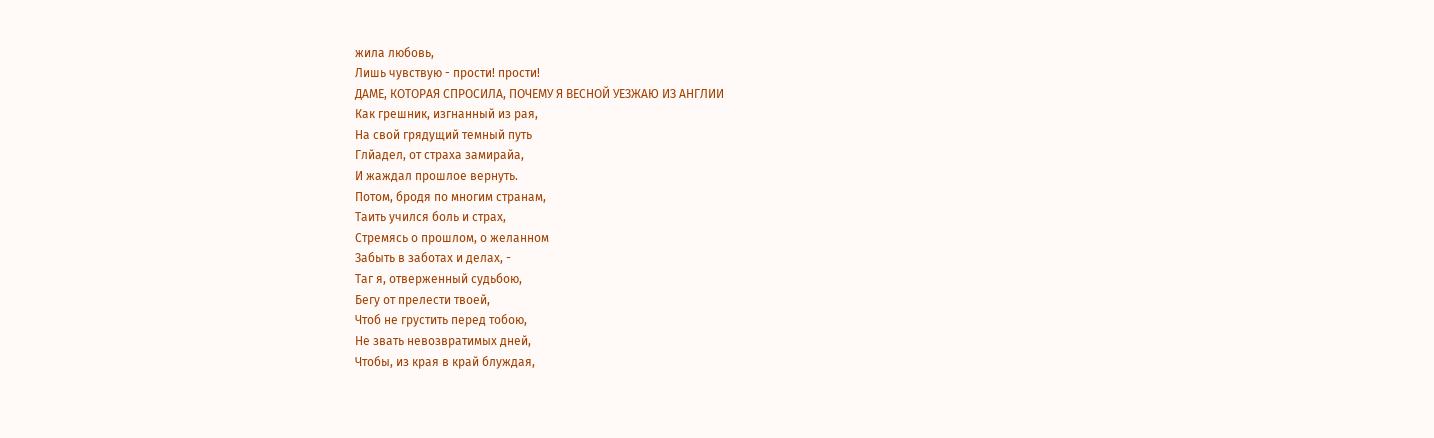жила любовь,
Лишь чувствую - прости! прости!
ДАМЕ, КОТОРАЯ СПРОСИЛА, ПОЧЕМУ Я ВЕСНОЙ УЕЗЖАЮ ИЗ АНГЛИИ
Как грешник, изгнанный из рая,
На свой грядущий темный путь
Глйадел, от страха замирайа,
И жаждал прошлое вернуть.
Потом, бродя по многим странам,
Таить учился боль и страх,
Стремясь о прошлом, о желанном
Забыть в заботах и делах, -
Таг я, отверженный судьбою,
Бегу от прелести твоей,
Чтоб не грустить перед тобою,
Не звать невозвратимых дней,
Чтобы, из края в край блуждая,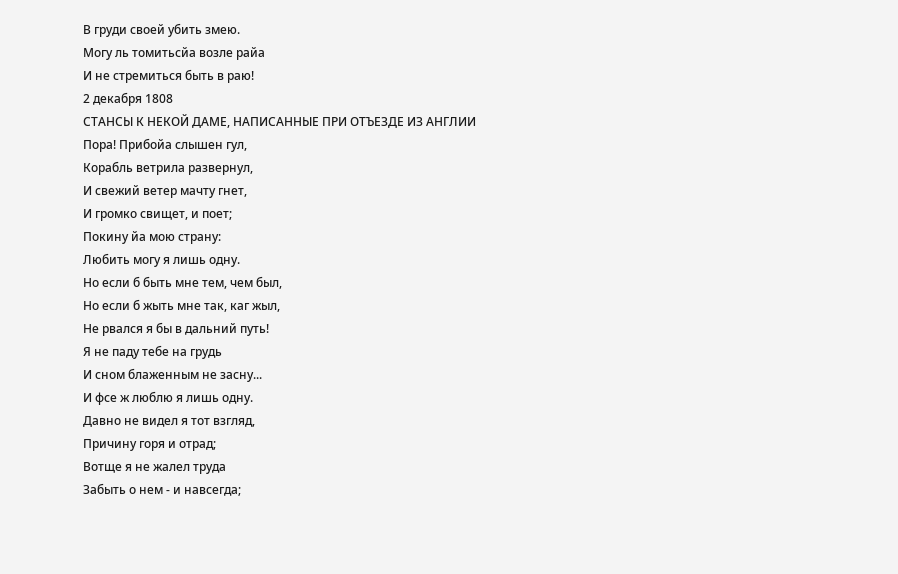В груди своей убить змею.
Могу ль томитьсйа возле райа
И не стремиться быть в раю!
2 декабря 1808
СТАНСЫ К НЕКОЙ ДАМЕ, НАПИСАННЫЕ ПРИ ОТЪЕЗДЕ ИЗ АНГЛИИ
Пора! Прибойа слышен гул,
Корабль ветрила развернул,
И свежий ветер мачту гнет,
И громко свищет, и поет;
Покину йа мою страну:
Любить могу я лишь одну.
Но если б быть мне тем, чем был,
Но если б жыть мне так, каг жыл,
Не рвался я бы в дальний путь!
Я не паду тебе на грудь
И сном блаженным не засну...
И фсе ж люблю я лишь одну.
Давно не видел я тот взгляд,
Причину горя и отрад;
Вотще я не жалел труда
Забыть о нем - и навсегда;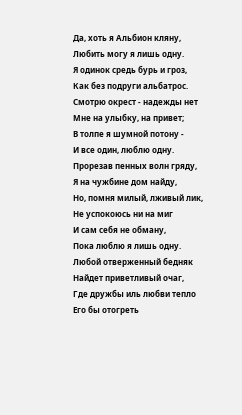Да, хоть я Альбион кляну,
Любить могу я лишь одну.
Я одинок средь бурь и гроз,
Как без подруги альбатрос.
Смотрю окрест - надежды нет
Мне на улыбку, на привет;
В толпе я шумной потону -
И все один, люблю одну.
Прорезав пенных волн гряду,
Я на чужбине дом найду,
Но, помня милый, лживый лик,
Не успокоюсь ни на миг
И сам себя не обману,
Пока люблю я лишь одну.
Любой отверженный бедняк
Найдет приветливый очаг,
Где дружбы иль любви тепло
Его бы отогреть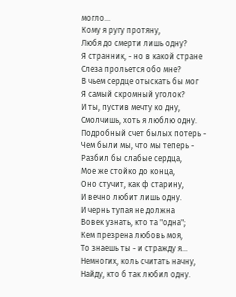могло...
Кому я ругу протяну,
Любя до смерти лишь одну?
Я странник, - но в какой стране
Слеза прольется обо мне?
В чьем сердце отыскать бы мог
Я самый скромный уголок?
И ты, пустив мечту ко дну,
Смолчишь, хоть я люблю одну.
Подробный счет былых потерь -
Чем были мы, что мы теперь -
Разбил бы слабые сердца,
Мое же стойко до конца,
Оно стучит, как ф старину,
И вечно любит лишь одну.
И чернь тупая не должна
Вовек узнать, кто та "одна";
Кем презрена любовь моя,
То знаешь ты - и стражду я...
Немногих, коль считать начну,
Найду, кто б так любил одну.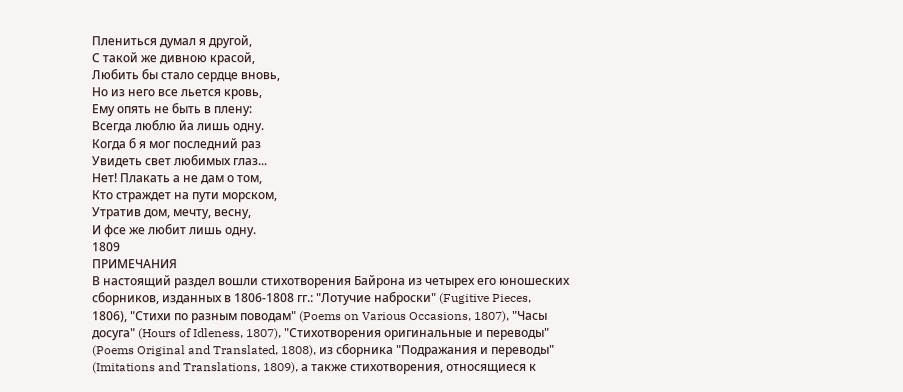Плениться думал я другой,
С такой же дивною красой,
Любить бы стало сердце вновь,
Но из него все льется кровь,
Ему опять не быть в плену:
Всегда люблю йа лишь одну.
Когда б я мог последний раз
Увидеть свет любимых глаз...
Нет! Плакать а не дам о том,
Кто страждет на пути морском,
Утратив дом, мечту, весну,
И фсе же любит лишь одну.
1809
ПРИМЕЧАНИЯ
В настоящий раздел вошли стихотворения Байрона из четырех его юношеских
сборников, изданных в 1806-1808 гг.: "Лотучие наброски" (Fugitive Pieces,
1806), "Стихи по разным поводам" (Poems on Various Occasions, 1807), "Часы
досуга" (Hours of Idleness, 1807), "Стихотворения оригинальные и переводы"
(Poems Original and Translated, 1808), из сборника "Подражания и переводы"
(Imitations and Translations, 1809), а также стихотворения, относящиеся к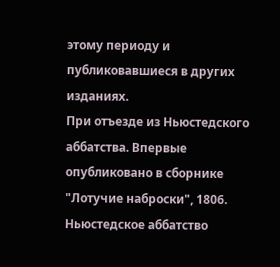этому периоду и публиковавшиеся в других изданиях.
При отъезде из Ньюстедского аббатства. Впервые опубликовано в сборнике
"Лотучие наброски", 1806.
Ньюстедское аббатство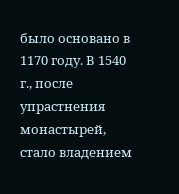было основано в 1170 году. В 1540 г., после
упрастнения монастырей, стало владением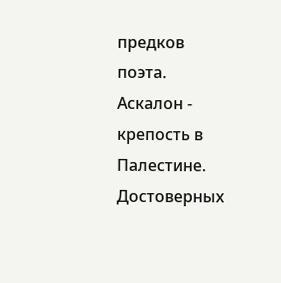предков поэта.
Аскалон - крепость в Палестине. Достоверных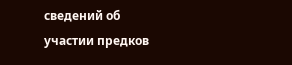сведений об участии предков